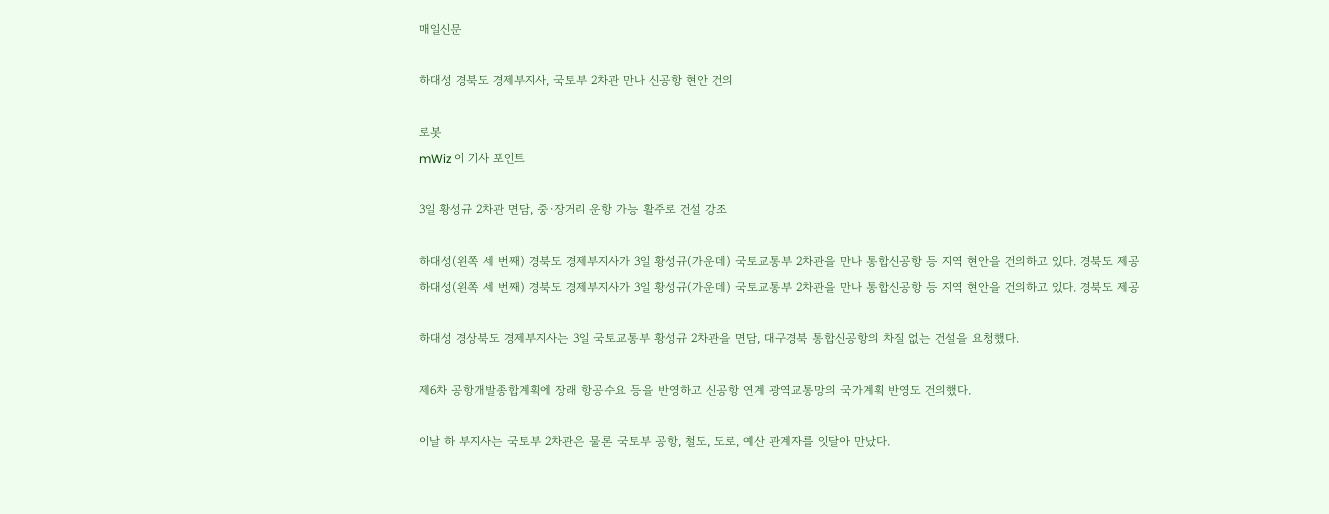매일신문

하대성 경북도 경제부지사, 국토부 2차관 만나 신공항 현안 건의

로봇
mWiz 이 기사 포인트

3일 황성규 2차관 면담, 중·장거리 운항 가능 활주로 건설 강조

하대성(왼쪽 세 번째) 경북도 경제부지사가 3일 황성규(가운데) 국토교통부 2차관을 만나 통합신공항 등 지역 현안을 건의하고 있다. 경북도 제공
하대성(왼쪽 세 번째) 경북도 경제부지사가 3일 황성규(가운데) 국토교통부 2차관을 만나 통합신공항 등 지역 현안을 건의하고 있다. 경북도 제공

하대성 경상북도 경제부지사는 3일 국토교통부 황성규 2차관을 면담, 대구경북 통합신공항의 차질 없는 건설을 요청했다.

제6차 공항개발종합계획에 장래 항공수요 등을 반영하고 신공항 연계 광역교통망의 국가계획 반영도 건의했다.

이날 하 부지사는 국토부 2차관은 물론 국토부 공항, 철도, 도로, 예산 관계자를 잇달아 만났다.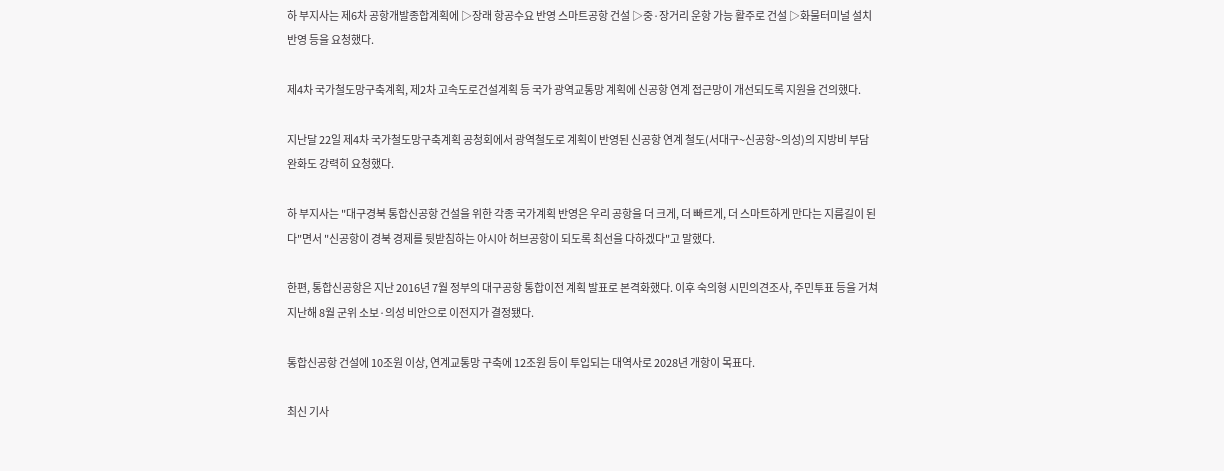하 부지사는 제6차 공항개발종합계획에 ▷장래 항공수요 반영 스마트공항 건설 ▷중·장거리 운항 가능 활주로 건설 ▷화물터미널 설치 반영 등을 요청했다.

제4차 국가철도망구축계획, 제2차 고속도로건설계획 등 국가 광역교통망 계획에 신공항 연계 접근망이 개선되도록 지원을 건의했다.

지난달 22일 제4차 국가철도망구축계획 공청회에서 광역철도로 계획이 반영된 신공항 연계 철도(서대구~신공항~의성)의 지방비 부담 완화도 강력히 요청했다.

하 부지사는 "대구경북 통합신공항 건설을 위한 각종 국가계획 반영은 우리 공항을 더 크게, 더 빠르게, 더 스마트하게 만다는 지름길이 된다"면서 "신공항이 경북 경제를 뒷받침하는 아시아 허브공항이 되도록 최선을 다하겠다"고 말했다.

한편, 통합신공항은 지난 2016년 7월 정부의 대구공항 통합이전 계획 발표로 본격화했다. 이후 숙의형 시민의견조사, 주민투표 등을 거쳐 지난해 8월 군위 소보·의성 비안으로 이전지가 결정됐다.

통합신공항 건설에 10조원 이상, 연계교통망 구축에 12조원 등이 투입되는 대역사로 2028년 개항이 목표다.

최신 기사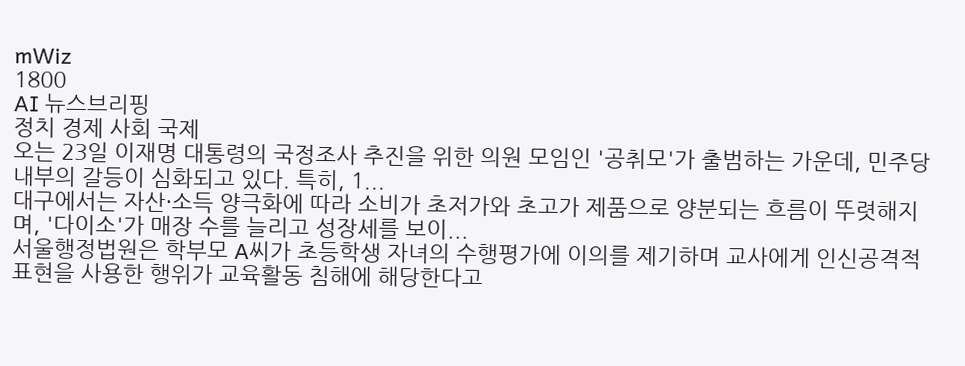mWiz
1800
AI 뉴스브리핑
정치 경제 사회 국제
오는 23일 이재명 대통령의 국정조사 추진을 위한 의원 모임인 '공취모'가 출범하는 가운데, 민주당 내부의 갈등이 심화되고 있다. 특히, 1...
대구에서는 자산·소득 양극화에 따라 소비가 초저가와 초고가 제품으로 양분되는 흐름이 뚜렷해지며, '다이소'가 매장 수를 늘리고 성장세를 보이...
서울행정법원은 학부모 A씨가 초등학생 자녀의 수행평가에 이의를 제기하며 교사에게 인신공격적 표현을 사용한 행위가 교육활동 침해에 해당한다고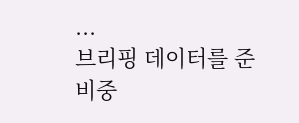...
브리핑 데이터를 준비중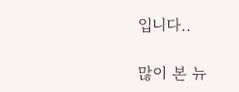입니다..

많이 본 뉴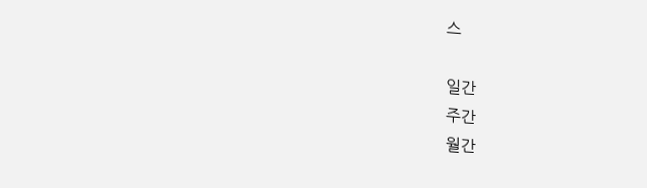스

일간
주간
월간